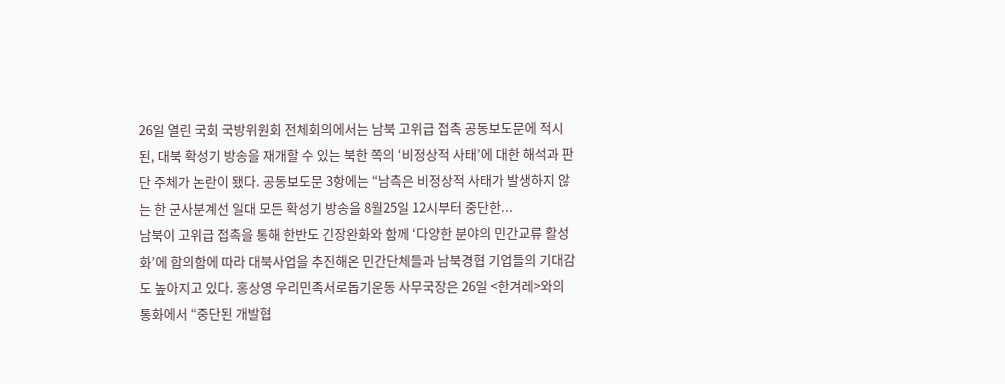26일 열린 국회 국방위원회 전체회의에서는 남북 고위급 접촉 공동보도문에 적시된, 대북 확성기 방송을 재개할 수 있는 북한 쪽의 ‘비정상적 사태’에 대한 해석과 판단 주체가 논란이 됐다. 공동보도문 3항에는 “남측은 비정상적 사태가 발생하지 않는 한 군사분계선 일대 모든 확성기 방송을 8월25일 12시부터 중단한...
남북이 고위급 접촉을 통해 한반도 긴장완화와 함께 ‘다양한 분야의 민간교류 활성화’에 합의함에 따라 대북사업을 추진해온 민간단체들과 남북경협 기업들의 기대감도 높아지고 있다. 홍상영 우리민족서로돕기운동 사무국장은 26일 <한겨레>와의 통화에서 “중단된 개발협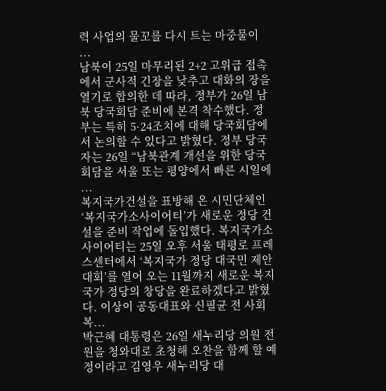력 사업의 물꼬를 다시 트는 마중물이 ...
남북이 25일 마무리된 2+2 고위급 접촉에서 군사적 긴장을 낮추고 대화의 장을 열기로 합의한 데 따라, 정부가 26일 남북 당국회담 준비에 본격 착수했다. 정부는 특히 5·24조치에 대해 당국회담에서 논의할 수 있다고 밝혔다. 정부 당국자는 26일 “남북관계 개선을 위한 당국회담을 서울 또는 평양에서 빠른 시일에 ...
복지국가건설을 표방해 온 시민단체인 ‘복지국가소사이어티’가 새로운 정당 건설을 준비 작업에 돌입했다. 복지국가소사이어티는 25일 오후 서울 태평로 프레스센터에서 ‘복지국가 정당 대국민 제안대회’를 열어 오는 11월까지 새로운 복지국가 정당의 창당을 완료하겠다고 밝혔다. 이상이 공동대표와 신필균 전 사회복...
박근혜 대통령은 26일 새누리당 의원 전원을 청와대로 초청해 오찬을 함께 할 예정이라고 김영우 새누리당 대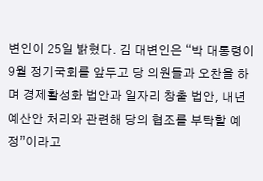변인이 25일 밝혔다. 김 대변인은 “박 대통령이 9월 정기국회를 앞두고 당 의원들과 오찬을 하며 경제활성화 법안과 일자리 창출 법안, 내년 예산안 처리와 관련해 당의 협조를 부탁할 예정”이라고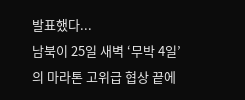발표했다...
남북이 25일 새벽 ‘무박 4일’의 마라톤 고위급 협상 끝에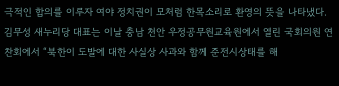극적인 합의를 이루자 여야 정치권이 모처럼 한목소리로 환영의 뜻을 나타냈다. 김무성 새누리당 대표는 이날 충남 천안 우정공무원교육원에서 열린 국회의원 연찬회에서 “북한이 도발에 대한 사실상 사과와 함께 준전시상태를 해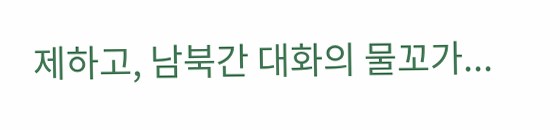제하고, 남북간 대화의 물꼬가...